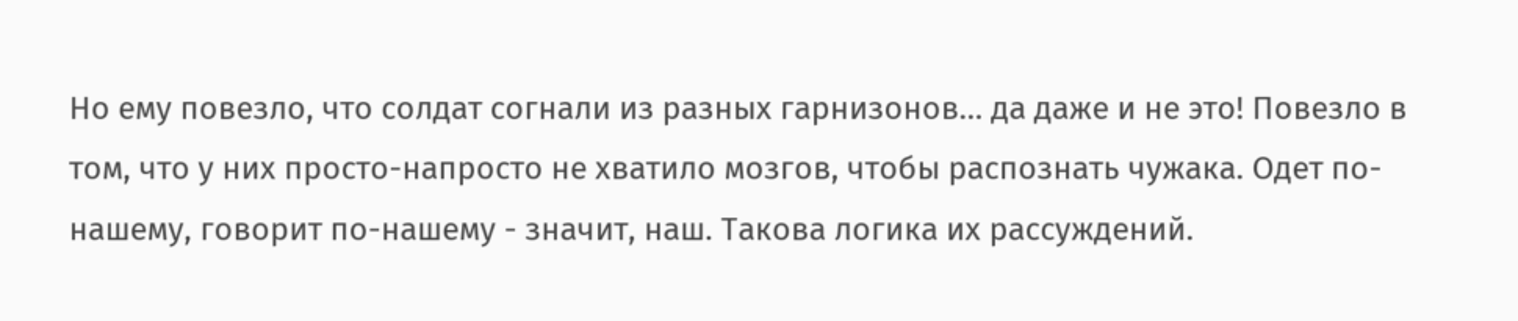Но ему повезло, что солдат согнали из разных гарнизонов... да даже и не это! Повезло в том, что у них просто-напросто не хватило мозгов, чтобы распознать чужака. Одет по-нашему, говорит по-нашему - значит, наш. Такова логика их рассуждений.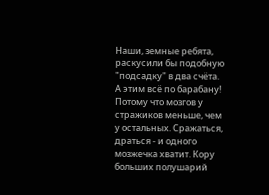Наши, земные ребята, раскусили бы подобную "подсадку" в два счёта. А этим всё по барабану!
Потому что мозгов у стражиков меньше, чем у остальных. Сражаться, драться - и одного мозжечка хватит. Кору больших полушарий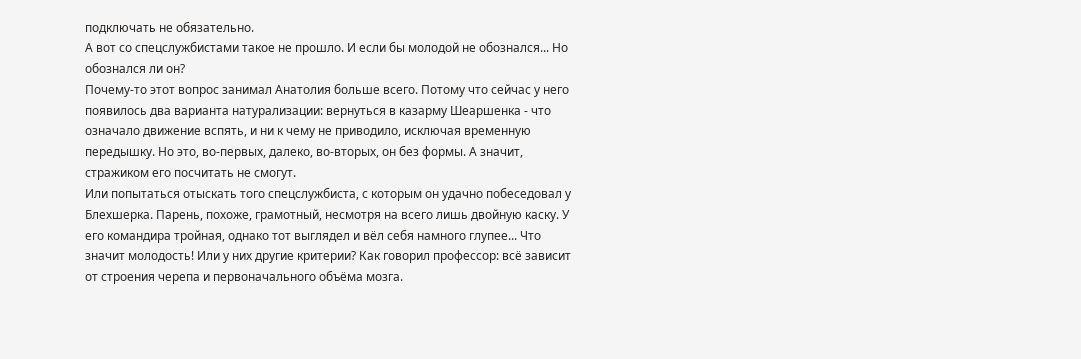подключать не обязательно.
А вот со спецслужбистами такое не прошло. И если бы молодой не обознался... Но обознался ли он?
Почему-то этот вопрос занимал Анатолия больше всего. Потому что сейчас у него появилось два варианта натурализации: вернуться в казарму Шеаршенка - что означало движение вспять, и ни к чему не приводило, исключая временную передышку. Но это, во-первых, далеко, во-вторых, он без формы. А значит, стражиком его посчитать не смогут.
Или попытаться отыскать того спецслужбиста, с которым он удачно побеседовал у Блехшерка. Парень, похоже, грамотный, несмотря на всего лишь двойную каску. У его командира тройная, однако тот выглядел и вёл себя намного глупее... Что значит молодость! Или у них другие критерии? Как говорил профессор: всё зависит от строения черепа и первоначального объёма мозга.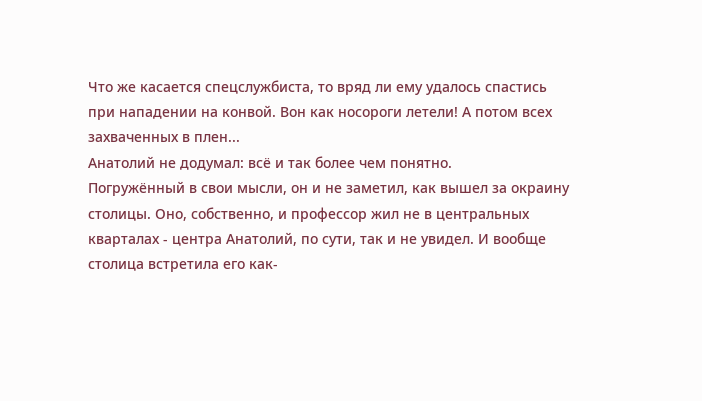Что же касается спецслужбиста, то вряд ли ему удалось спастись при нападении на конвой. Вон как носороги летели! А потом всех захваченных в плен...
Анатолий не додумал: всё и так более чем понятно.
Погружённый в свои мысли, он и не заметил, как вышел за окраину столицы. Оно, собственно, и профессор жил не в центральных кварталах - центра Анатолий, по сути, так и не увидел. И вообще столица встретила его как-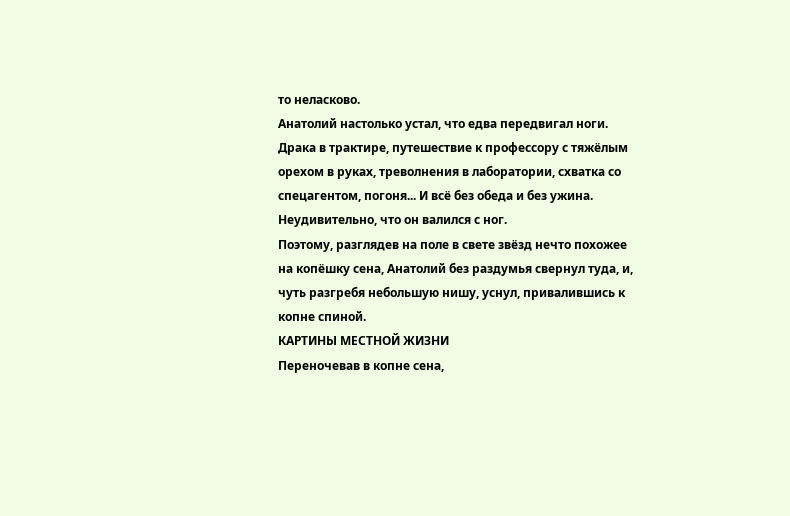то неласково.
Анатолий настолько устал, что едва передвигал ноги. Драка в трактире, путешествие к профессору с тяжёлым орехом в руках, треволнения в лаборатории, схватка со спецагентом, погоня... И всё без обеда и без ужина. Неудивительно, что он валился с ног.
Поэтому, разглядев на поле в свете звёзд нечто похожее на копёшку сена, Анатолий без раздумья свернул туда, и, чуть разгребя небольшую нишу, уснул, привалившись к копне спиной.
КАРТИНЫ МЕСТНОЙ ЖИЗНИ
Переночевав в копне сена,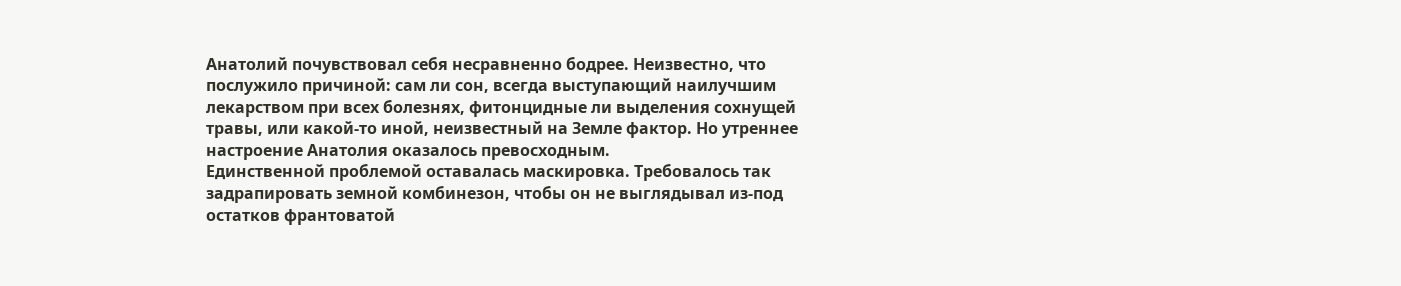Анатолий почувствовал себя несравненно бодрее. Неизвестно, что послужило причиной: сам ли сон, всегда выступающий наилучшим лекарством при всех болезнях, фитонцидные ли выделения сохнущей травы, или какой-то иной, неизвестный на Земле фактор. Но утреннее настроение Анатолия оказалось превосходным.
Единственной проблемой оставалась маскировка. Требовалось так задрапировать земной комбинезон, чтобы он не выглядывал из-под остатков франтоватой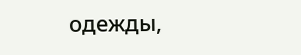одежды,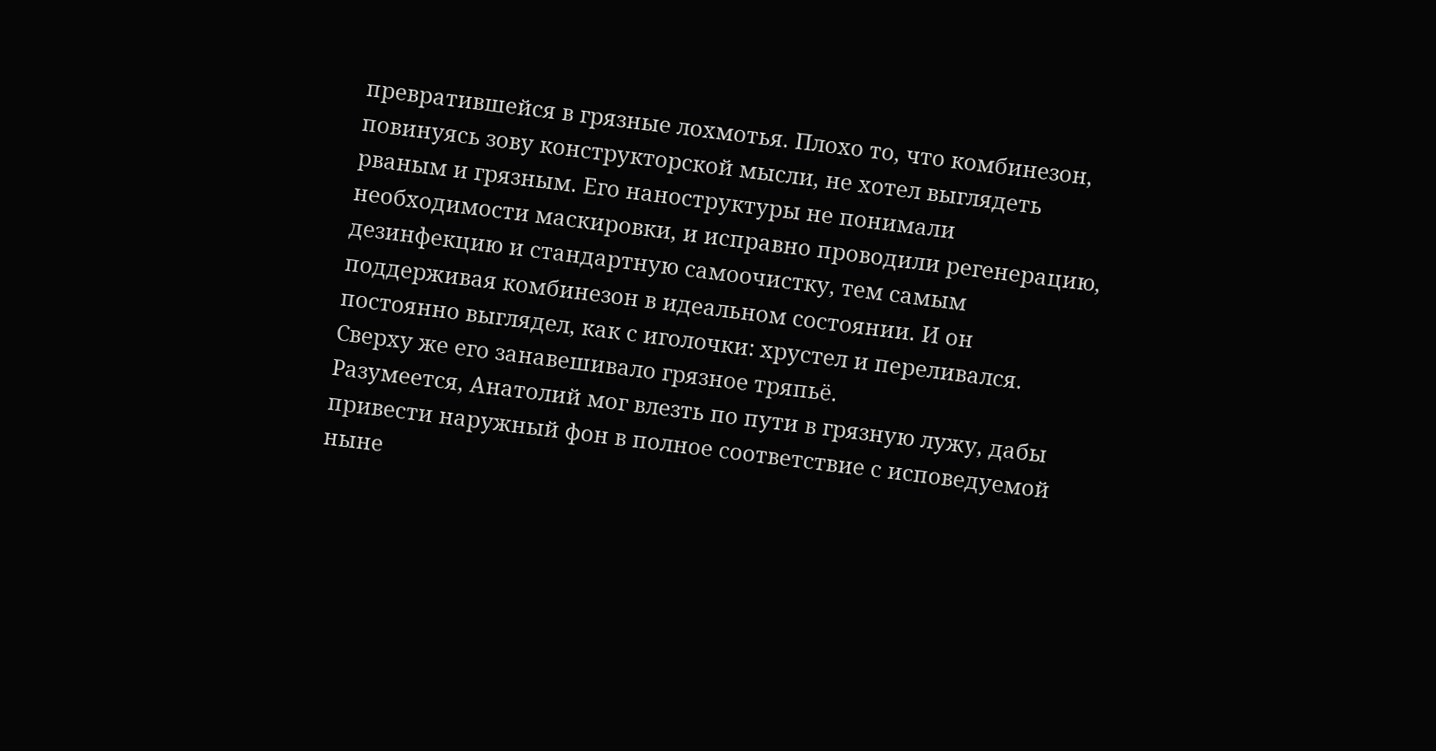превратившейся в грязные лохмотья. Плохо то, что комбинезон, повинуясь зову конструкторской мысли, не хотел выглядеть рваным и грязным. Его наноструктуры не понимали необходимости маскировки, и исправно проводили регенерацию, дезинфекцию и стандартную самоочистку, тем самым поддерживая комбинезон в идеальном состоянии. И он постоянно выглядел, как с иголочки: хрустел и переливался.
Сверху же его занавешивало грязное тряпьё.
Разумеется, Анатолий мог влезть по пути в грязную лужу, дабы привести наружный фон в полное соответствие с исповедуемой ныне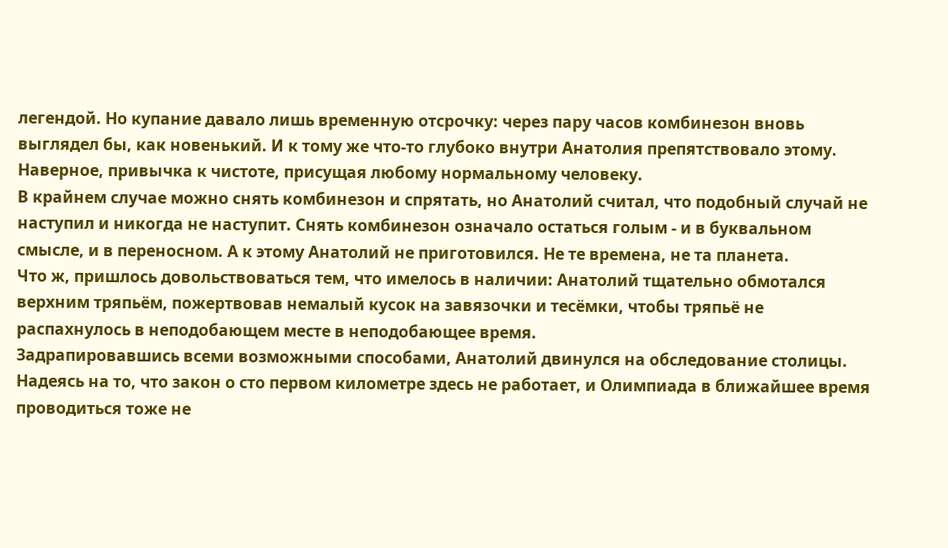легендой. Но купание давало лишь временную отсрочку: через пару часов комбинезон вновь выглядел бы, как новенький. И к тому же что-то глубоко внутри Анатолия препятствовало этому. Наверное, привычка к чистоте, присущая любому нормальному человеку.
В крайнем случае можно снять комбинезон и спрятать, но Анатолий считал, что подобный случай не наступил и никогда не наступит. Снять комбинезон означало остаться голым - и в буквальном смысле, и в переносном. А к этому Анатолий не приготовился. Не те времена, не та планета.
Что ж, пришлось довольствоваться тем, что имелось в наличии: Анатолий тщательно обмотался верхним тряпьём, пожертвовав немалый кусок на завязочки и тесёмки, чтобы тряпьё не распахнулось в неподобающем месте в неподобающее время.
Задрапировавшись всеми возможными способами, Анатолий двинулся на обследование столицы. Надеясь на то, что закон о сто первом километре здесь не работает, и Олимпиада в ближайшее время проводиться тоже не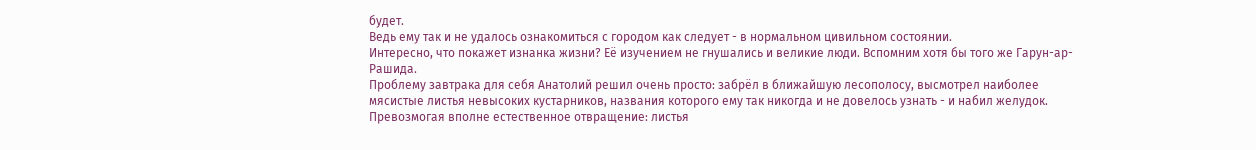будет.
Ведь ему так и не удалось ознакомиться с городом как следует - в нормальном цивильном состоянии.
Интересно, что покажет изнанка жизни? Её изучением не гнушались и великие люди. Вспомним хотя бы того же Гарун-ар-Рашида.
Проблему завтрака для себя Анатолий решил очень просто: забрёл в ближайшую лесополосу, высмотрел наиболее мясистые листья невысоких кустарников, названия которого ему так никогда и не довелось узнать - и набил желудок. Превозмогая вполне естественное отвращение: листья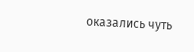оказались чуть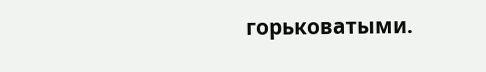горьковатыми.